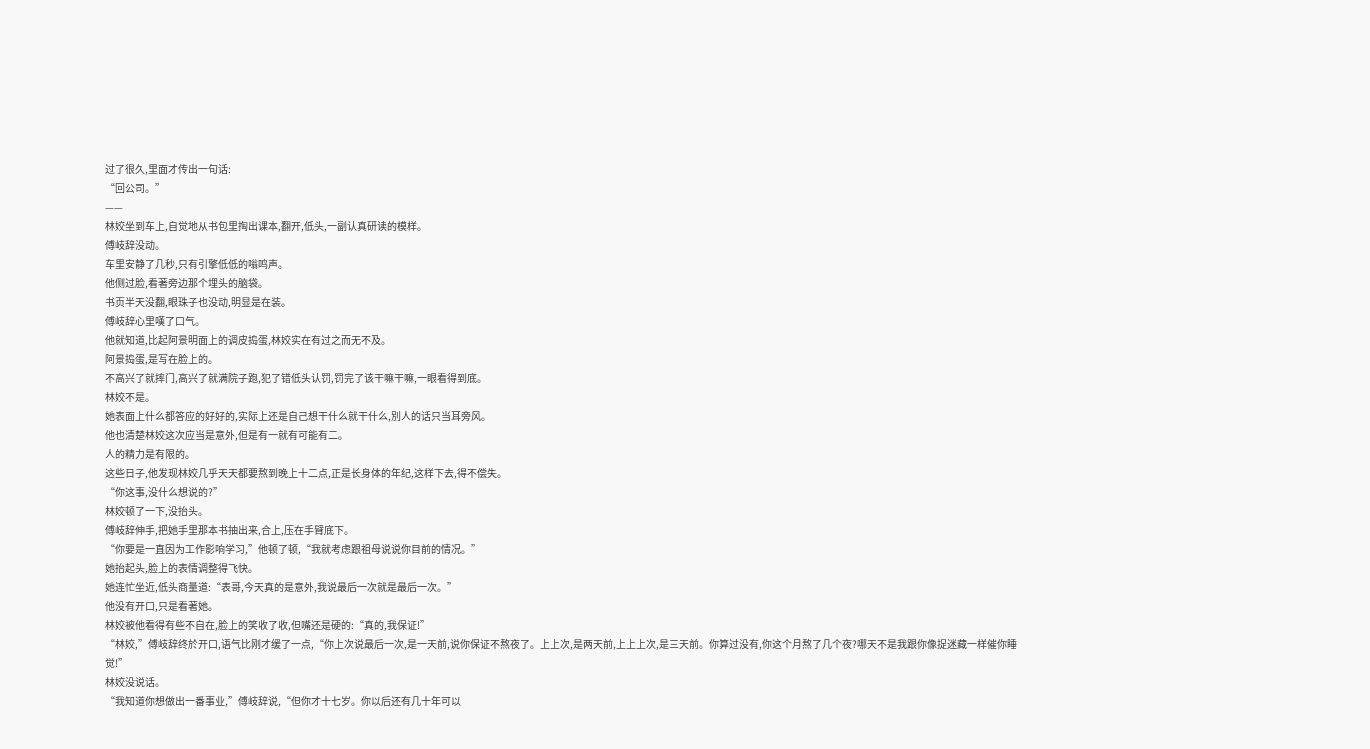过了很久,里面才传出一句话:
“回公司。”
——
林姣坐到车上,自觉地从书包里掏出课本,翻开,低头,一副认真研读的模样。
傅岐辞没动。
车里安静了几秒,只有引擎低低的嗡鸣声。
他侧过脸,看著旁边那个埋头的脑袋。
书页半天没翻,眼珠子也没动,明显是在装。
傅岐辞心里嘆了口气。
他就知道,比起阿景明面上的调皮捣蛋,林姣实在有过之而无不及。
阿景捣蛋,是写在脸上的。
不高兴了就摔门,高兴了就满院子跑,犯了错低头认罚,罚完了该干嘛干嘛,一眼看得到底。
林姣不是。
她表面上什么都答应的好好的,实际上还是自己想干什么就干什么,別人的话只当耳旁风。
他也清楚林姣这次应当是意外,但是有一就有可能有二。
人的精力是有限的。
这些日子,他发现林姣几乎天天都要熬到晚上十二点,正是长身体的年纪,这样下去,得不偿失。
“你这事,没什么想说的?”
林姣顿了一下,没抬头。
傅岐辞伸手,把她手里那本书抽出来,合上,压在手臂底下。
“你要是一直因为工作影响学习,”他顿了顿,“我就考虑跟祖母说说你目前的情况。”
她抬起头,脸上的表情调整得飞快。
她连忙坐近,低头商量道:“表哥,今天真的是意外,我说最后一次就是最后一次。”
他没有开口,只是看著她。
林姣被他看得有些不自在,脸上的笑收了收,但嘴还是硬的:“真的,我保证!”
“林姣,”傅岐辞终於开口,语气比刚才缓了一点,“你上次说最后一次,是一天前,说你保证不熬夜了。上上次,是两天前,上上上次,是三天前。你算过没有,你这个月熬了几个夜?哪天不是我跟你像捉迷藏一样催你睡觉!”
林姣没说话。
“我知道你想做出一番事业,”傅岐辞说,“但你才十七岁。你以后还有几十年可以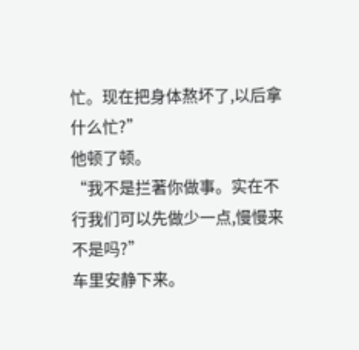忙。现在把身体熬坏了,以后拿什么忙?”
他顿了顿。
“我不是拦著你做事。实在不行我们可以先做少一点,慢慢来不是吗?”
车里安静下来。